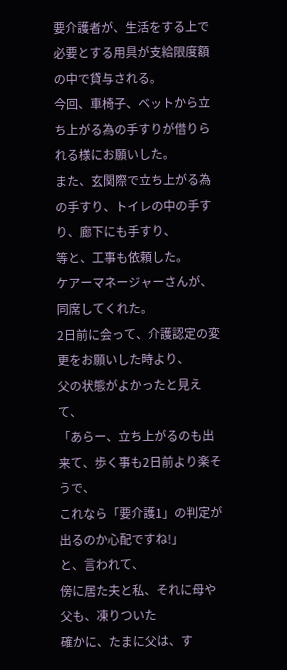要介護者が、生活をする上で必要とする用具が支給限度額の中で貸与される。
今回、車椅子、ベットから立ち上がる為の手すりが借りられる様にお願いした。
また、玄関際で立ち上がる為の手すり、トイレの中の手すり、廊下にも手すり、
等と、工事も依頼した。
ケアーマネージャーさんが、同席してくれた。
2日前に会って、介護認定の変更をお願いした時より、
父の状態がよかったと見えて、
「あらー、立ち上がるのも出来て、歩く事も2日前より楽そうで、
これなら「要介護1」の判定が出るのか心配ですね!」
と、言われて、
傍に居た夫と私、それに母や父も、凍りついた
確かに、たまに父は、す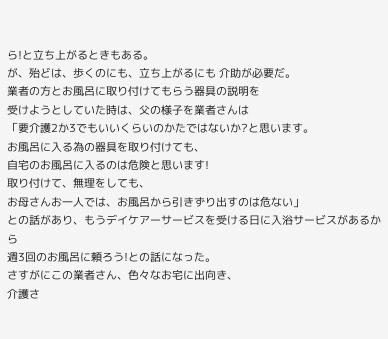ら!と立ち上がるときもある。
が、殆どは、歩くのにも、立ち上がるにも 介助が必要だ。
業者の方とお風呂に取り付けてもらう器具の説明を
受けようとしていた時は、父の様子を業者さんは
「要介護2か3でもいいくらいのかたではないか?と思います。
お風呂に入る為の器具を取り付けても、
自宅のお風呂に入るのは危険と思います!
取り付けて、無理をしても、
お母さんお一人では、お風呂から引きずり出すのは危ない」
との話があり、もうデイケアーサービスを受ける日に入浴サービスがあるから
週3回のお風呂に頼ろう!との話になった。
さすがにこの業者さん、色々なお宅に出向き、
介護さ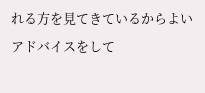れる方を見てきているからよいアドバイスをして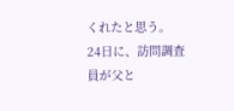くれたと思う。
24日に、訪問調査員が父と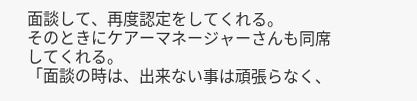面談して、再度認定をしてくれる。
そのときにケアーマネージャーさんも同席してくれる。
「面談の時は、出来ない事は頑張らなく、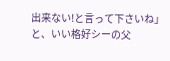出来ない!と言って下さいね」
と、いい格好シーの父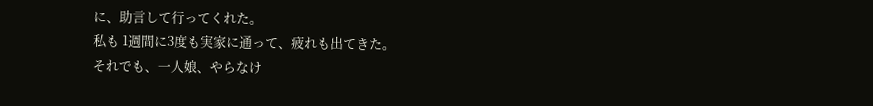に、助言して行ってくれた。
私も 1週間に3度も実家に通って、疲れも出てきた。
それでも、一人娘、やらなけ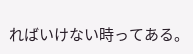ればいけない時ってある。